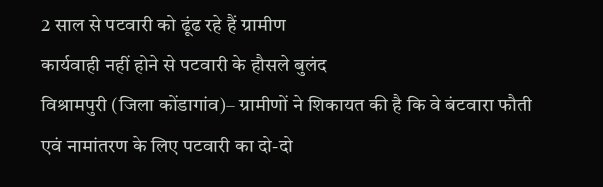2 साल से पटवारी को ढूंढ रहे हैं ग्रामीण
कार्यवाही नहीं होने से पटवारी के हौसले बुलंद
विश्रामपुरी (जिला कोंडागांव)– ग्रामीणों ने शिकायत की है कि वे बंटवारा फौती एवं नामांतरण के लिए पटवारी का दो-दो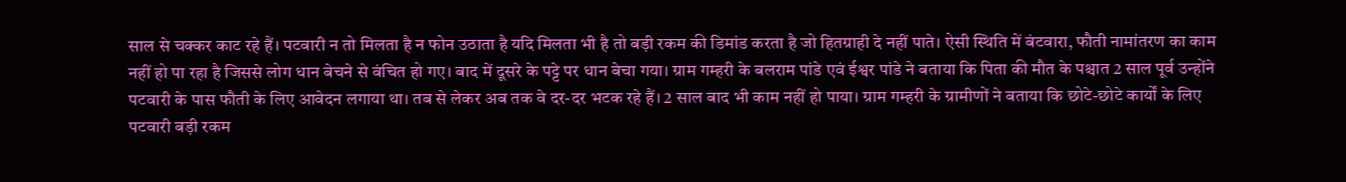साल से चक्कर काट रहे हैं। पटवारी न तो मिलता है न फोन उठाता है यदि मिलता भी है तो बड़ी रकम की डिमांड करता है जो हितग्राही दे नहीं पाते। ऐसी स्थिति में बंटवारा, फौती नामांतरण का काम नहीं हो पा रहा है जिससे लोग धान बेचने से वंचित हो गए। बाद में दूसरे के पट्टे पर धान बेचा गया। ग्राम गम्हरी के बलराम पांडे एवं ईश्वर पांडे ने बताया कि पिता की मौत के पश्चात 2 साल पूर्व उन्होंने पटवारी के पास फौती के लिए आवेदन लगाया था। तब से लेकर अब तक वे दर-दर भटक रहे हैं। 2 साल बाद भी काम नहीं हो पाया। ग्राम गम्हरी के ग्रामीणों ने बताया कि छोटे-छोटे कार्यों के लिए पटवारी बड़ी रकम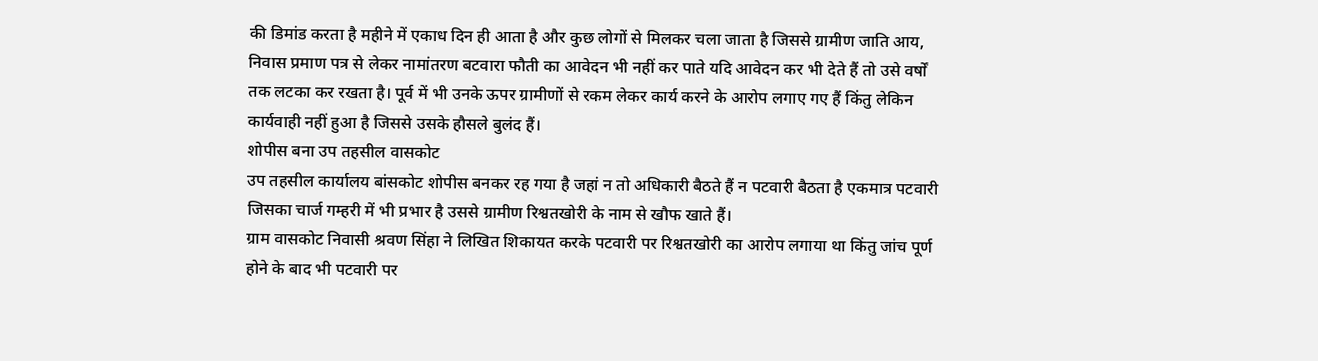की डिमांड करता है महीने में एकाध दिन ही आता है और कुछ लोगों से मिलकर चला जाता है जिससे ग्रामीण जाति आय, निवास प्रमाण पत्र से लेकर नामांतरण बटवारा फौती का आवेदन भी नहीं कर पाते यदि आवेदन कर भी देते हैं तो उसे वर्षों तक लटका कर रखता है। पूर्व में भी उनके ऊपर ग्रामीणों से रकम लेकर कार्य करने के आरोप लगाए गए हैं किंतु लेकिन कार्यवाही नहीं हुआ है जिससे उसके हौसले बुलंद हैं।
शोपीस बना उप तहसील वासकोट
उप तहसील कार्यालय बांसकोट शोपीस बनकर रह गया है जहां न तो अधिकारी बैठते हैं न पटवारी बैठता है एकमात्र पटवारी जिसका चार्ज गम्हरी में भी प्रभार है उससे ग्रामीण रिश्वतखोरी के नाम से खौफ खाते हैं।
ग्राम वासकोट निवासी श्रवण सिंहा ने लिखित शिकायत करके पटवारी पर रिश्वतखोरी का आरोप लगाया था किंतु जांच पूर्ण होने के बाद भी पटवारी पर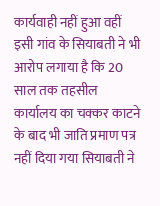कार्यवाही नहीं हुआ वहीं इसी गांव के सियाबती ने भी आरोप लगाया है कि 20 साल तक तहसील कार्यालय का चक्कर काटने के बाद भी जाति प्रमाण पत्र नहीं दिया गया सियाबती ने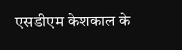एसडीएम केशकाल के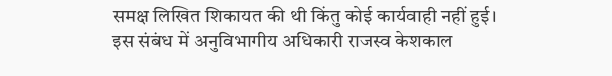समक्ष लिखित शिकायत की थी किंतु कोई कार्यवाही नहीं हुई।
इस संबंध में अनुविभागीय अधिकारी राजस्व केशकाल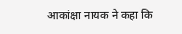आकांक्षा नायक ने कहा कि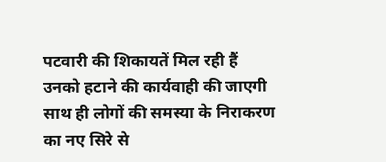पटवारी की शिकायतें मिल रही हैं उनको हटाने की कार्यवाही की जाएगी साथ ही लोगों की समस्या के निराकरण का नए सिरे से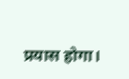प्रयास होगा।